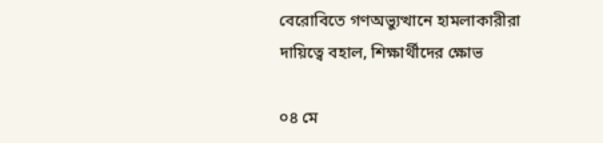বেরোবিতে গণঅভ্যুত্থানে হামলাকারীরা দায়িত্বে বহাল, শিক্ষার্থীদের ক্ষোভ

০৪ মে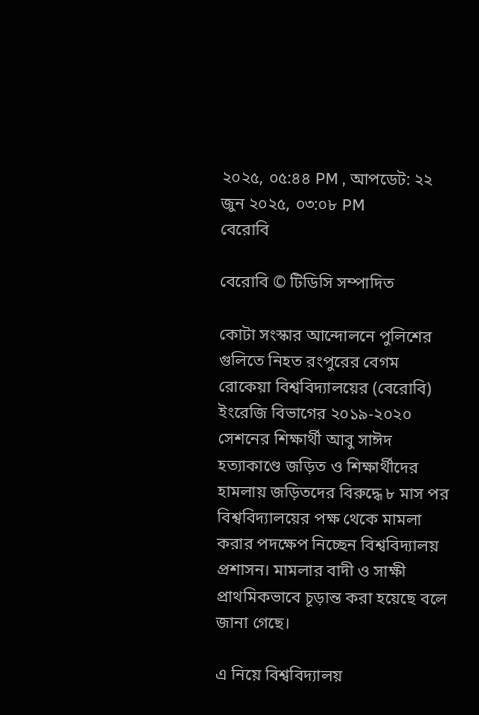২০২৫, ০৫:৪৪ PM , আপডেট: ২২ জুন ২০২৫, ০৩:০৮ PM
বেরোবি

বেরোবি © টিডিসি সম্পাদিত

কোটা সংস্কার আন্দোলনে পুলিশের গুলিতে নিহত রংপুরের বেগম রোকেয়া বিশ্ববিদ্যালয়ের (বেরোবি) ইংরেজি বিভাগের ২০১৯-২০২০ সেশনের শিক্ষার্থী আবু সাঈদ হত্যাকাণ্ডে জড়িত ও শিক্ষার্থীদের হামলায় জড়িতদের বিরুদ্ধে ৮ মাস পর বিশ্ববিদ্যালয়ের পক্ষ থেকে মামলা করার পদক্ষেপ নিচ্ছেন বিশ্ববিদ্যালয় প্রশাসন। মামলার বাদী ও সাক্ষী প্রাথমিকভাবে চূড়ান্ত করা হয়েছে বলে জানা গেছে।

এ নিয়ে বিশ্ববিদ্যালয়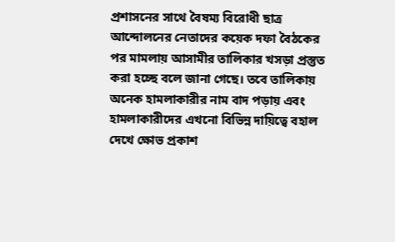প্রশাসনের সাথে বৈষম্য বিরোধী ছাত্র আন্দোলনের নেতাদের কয়েক দফা বৈঠকের পর মামলায় আসামীর তালিকার খসড়া প্রস্তুত করা হচ্ছে বলে জানা গেছে। তবে তালিকায় অনেক হামলাকারীর নাম বাদ পড়ায় এবং হামলাকারীদের এখনো বিভিন্ন দায়িত্বে বহাল দেখে ক্ষোভ প্রকাশ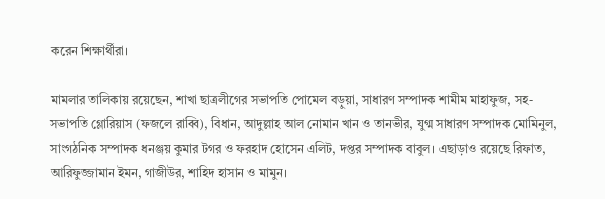করেন শিক্ষার্থীরা।

মামলার তালিকায় রয়েছেন, শাখা ছাত্রলীগের সভাপতি পোমেল বড়ুয়া, সাধারণ সম্পাদক শামীম মাহাফুজ, সহ-সভাপতি গ্লোরিয়াস (ফজলে রাব্বি), বিধান, আদুল্লাহ আল নোমান খান ও তানভীর, যুগ্ম সাধারণ সম্পাদক মোমিনুল, সাংগঠনিক সম্পাদক ধনঞ্জয় কুমার টগর ও ফরহাদ হোসেন এলিট, দপ্তর সম্পাদক বাবুল। এছাড়াও রয়েছে রিফাত, আরিফুজ্জামান ইমন, গাজীউর, শাহিদ হাসান ও মামুন।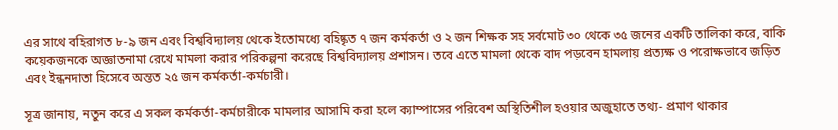এর সাথে বহিরাগত ৮-৯ জন এবং বিশ্ববিদ্যালয় থেকে ইতোমধ্যে বহিষ্কৃত ৭ জন কর্মকর্তা ও ২ জন শিক্ষক সহ সর্বমোট ৩০ থেকে ৩৫ জনের একটি তালিকা করে, বাকি কয়েকজনকে অজ্ঞাতনামা রেখে মামলা করার পরিকল্পনা করেছে বিশ্ববিদ্যালয় প্রশাসন। তবে এতে মামলা থেকে বাদ পড়বেন হামলায় প্রত্যক্ষ ও পরোক্ষভাবে জড়িত এবং ইন্ধনদাতা হিসেবে অন্তত ২৫ জন কর্মকর্তা-কর্মচারী।

সূত্র জানায়, নতুন করে এ সকল কর্মকর্তা-কর্মচারীকে মামলার আসামি করা হলে ক্যাম্পাসের পরিবেশ অস্থিতিশীল হওয়ার অজুহাতে তথ্য- প্রমাণ থাকার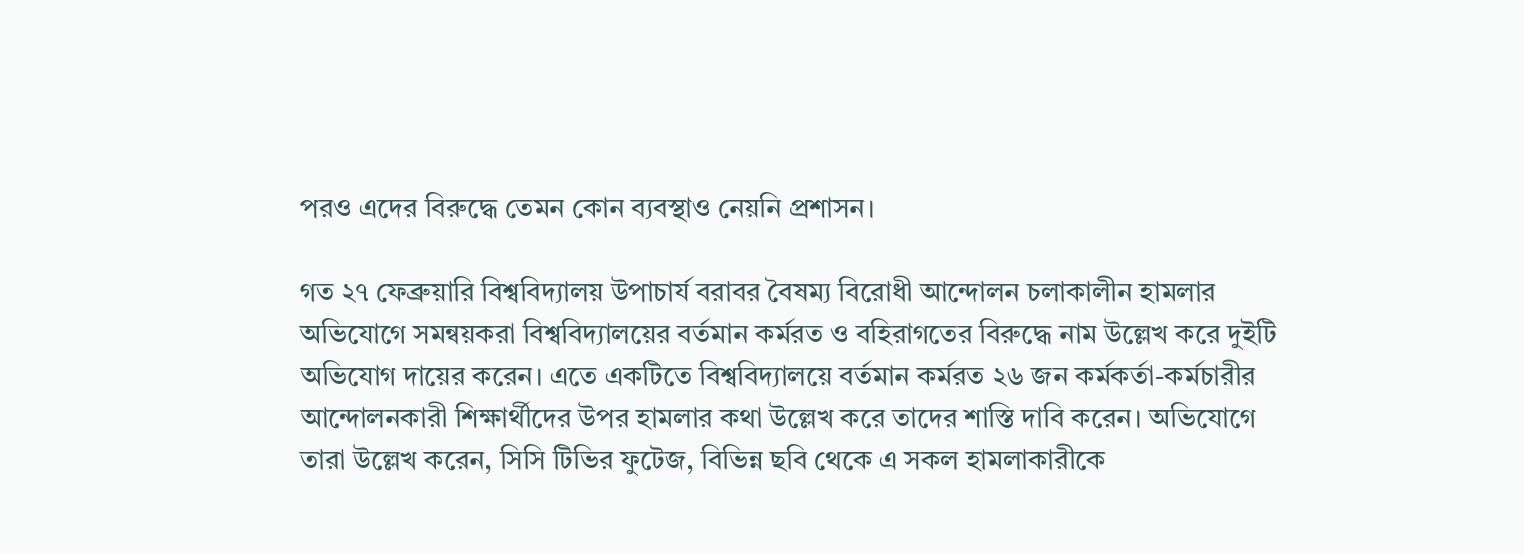পরও এদের বিরুদ্ধে তেমন কোন ব্যবস্থাও নেয়নি প্রশাসন।

গত ২৭ ফেব্রুয়ারি বিশ্ববিদ্যালয় উপাচার্য বরাবর বৈষম্য বিরোধী আন্দোলন চলাকালীন হামলার অভিযোগে সমন্বয়করা বিশ্ববিদ্যালয়ের বর্তমান কর্মরত ও বহিরাগতের বিরুদ্ধে নাম উল্লেখ করে দুইটি অভিযোগ দায়ের করেন। এতে একটিতে বিশ্ববিদ্যালয়ে বর্তমান কর্মরত ২৬ জন কর্মকর্তা-কর্মচারীর আন্দোলনকারী শিক্ষার্থীদের উপর হামলার কথা উল্লেখ করে তাদের শাস্তি দাবি করেন। অভিযোগে তারা উল্লেখ করেন, সিসি টিভির ফুটেজ, বিভিন্ন ছবি থেকে এ সকল হামলাকারীকে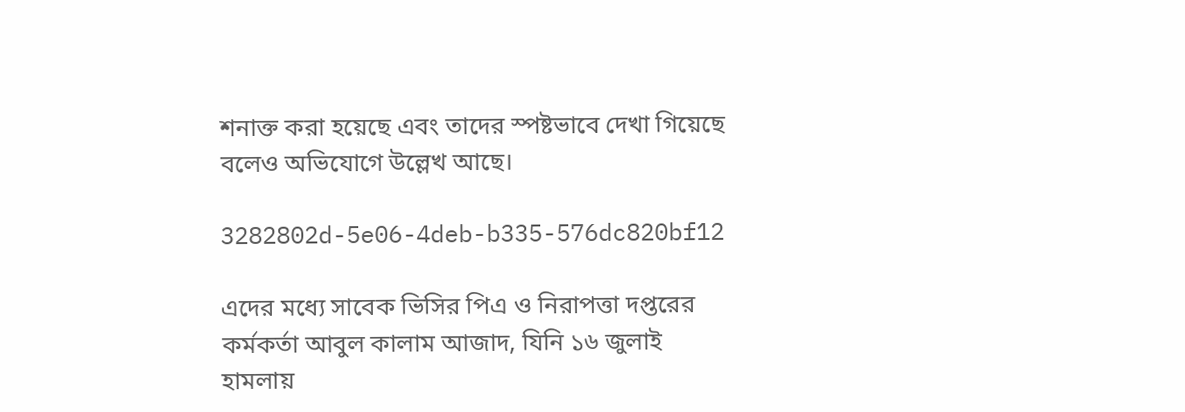শনাক্ত করা হয়েছে এবং তাদের স্পষ্টভাবে দেখা গিয়েছে বলেও অভিযোগে উল্লেখ আছে।

3282802d-5e06-4deb-b335-576dc820bf12

এদের মধ্যে সাবেক ভিসির পিএ ও নিরাপত্তা দপ্তরের কর্মকর্তা আবুল কালাম আজাদ, যিনি ১৬ জুলাই হামলায়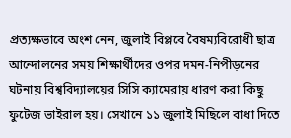প্রত্যক্ষভাবে অংশ নেন, জুলাই বিপ্লবে বৈষম্যবিরোধী ছাত্র আন্দোলনের সময় শিক্ষার্থীদের ওপর দমন-নিপীড়নের ঘটনায় বিশ্ববিদ্যালয়ের সিসি ক্যামেরায় ধারণ করা কিছু ফুটেজ ভাইরাল হয়। সেখানে ১১ জুলাই মিছিলে বাধা দিতে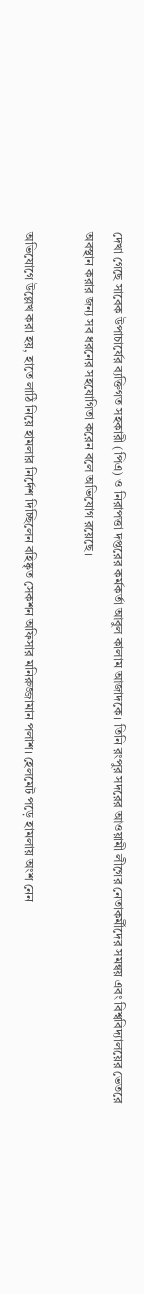দেখা গেছে সাবেক উপাচার্যের ব্যক্তিগত সহকারী (পিএ) ও নিরাপত্তা দপ্তরের কর্মকর্তা আবুল কালাম আজাদকে। তিনি রংপুর সদরের আওয়ামী লীগের নেতাকর্মীদের সমন্বয় এবং বিশ্ববিদ্যালয়ের ভেতরে অবস্থান করার জন্য সব ধরনের সহযোগিতা করেন বলে অভিযোগ রয়েছে।

অভিযোগে উল্লেখ করা হয়, হাতে লাঠি নিয়ে হামলার নির্দেশ দিচ্ছিলেন বহিষ্কৃত সেকশন অফিসার মনিরুজ্জামান পলাশ। হেলমেট পড়ে হামলায় অংশ নেন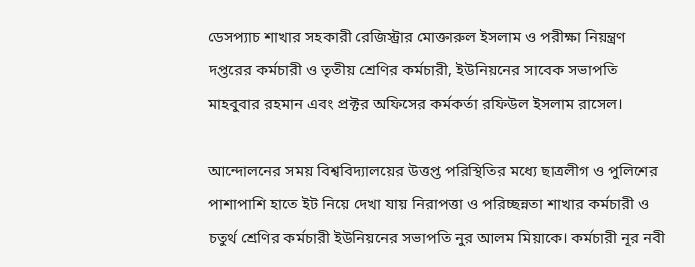ডেসপ্যাচ শাখার সহকারী রেজিস্ট্রার মোক্তারুল ইসলাম ও পরীক্ষা নিয়ন্ত্রণ দপ্তরের কর্মচারী ও তৃতীয় শ্রেণির কর্মচারী, ইউনিয়নের সাবেক সভাপতি মাহবুবার রহমান এবং প্রক্টর অফিসের কর্মকর্তা রফিউল ইসলাম রাসেল।

আন্দোলনের সময় বিশ্ববিদ্যালয়ের উত্তপ্ত পরিস্থিতির মধ্যে ছাত্রলীগ ও পুলিশের পাশাপাশি হাতে ইট নিয়ে দেখা যায় নিরাপত্তা ও পরিচ্ছন্নতা শাখার কর্মচারী ও চতুর্থ শ্রেণির কর্মচারী ইউনিয়নের সভাপতি নুর আলম মিয়াকে। কর্মচারী নূর নবী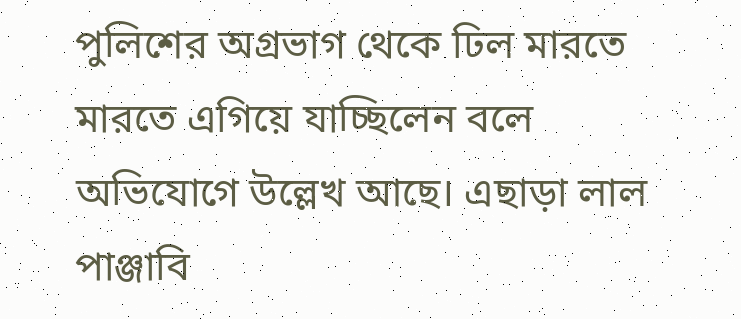পুলিশের অগ্রভাগ থেকে ঢিল মারতে মারতে এগিয়ে যাচ্ছিলেন বলে অভিযোগে উল্লেখ আছে। এছাড়া লাল পাঞ্জাবি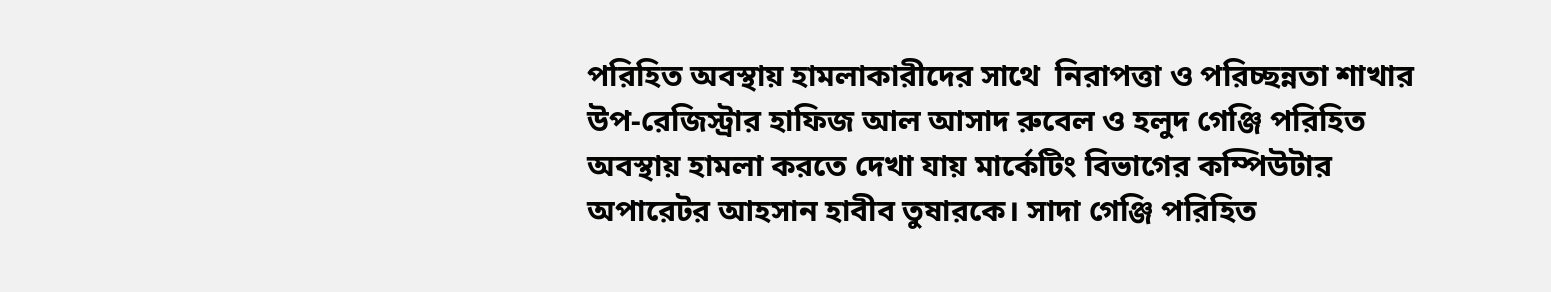পরিহিত অবস্থায় হামলাকারীদের সাথে  নিরাপত্তা ও পরিচ্ছন্নতা শাখার উপ-রেজিস্ট্রার হাফিজ আল আসাদ রুবেল ও হলুদ গেঞ্জি পরিহিত অবস্থায় হামলা করতে দেখা যায় মার্কেটিং বিভাগের কম্পিউটার অপারেটর আহসান হাবীব তুষারকে। সাদা গেঞ্জি পরিহিত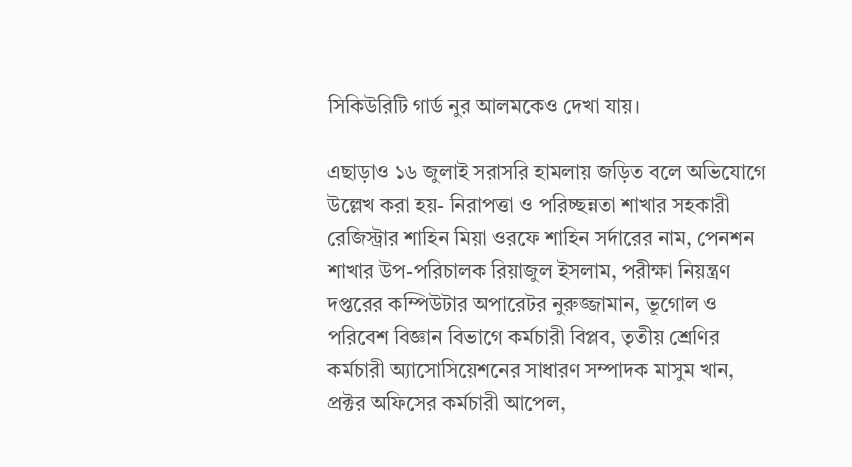সিকিউরিটি গার্ড নুর আলমকেও দেখা যায়।

এছাড়াও ১৬ জুলাই সরাসরি হামলায় জড়িত বলে অভিযোগে উল্লেখ করা হয়- নিরাপত্তা ও পরিচ্ছন্নতা শাখার সহকারী রেজিস্ট্রার শাহিন মিয়া ওরফে শাহিন সর্দারের নাম, পেনশন শাখার উপ-পরিচালক রিয়াজুল ইসলাম, পরীক্ষা নিয়ন্ত্রণ দপ্তরের কম্পিউটার অপারেটর নুরুজ্জামান, ভূগোল ও পরিবেশ বিজ্ঞান বিভাগে কর্মচারী বিপ্লব, তৃতীয় শ্রেণির কর্মচারী অ্যাসোসিয়েশনের সাধারণ সম্পাদক মাসুম খান, প্রক্টর অফিসের কর্মচারী আপেল,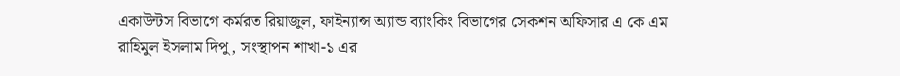একাউন্টস বিভাগে কর্মরত রিয়াজুল, ফাইন্যান্স অ্যান্ড ব্যাংকিং বিভাগের সেকশন অফিসার এ কে এম রাহিমুল ইসলাম দিপু, সংস্থাপন শাখা-১ এর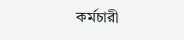কর্মচারী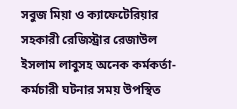সবুজ মিয়া ও ক্যাফেটেরিয়ার সহকারী রেজিস্ট্রার রেজাউল ইসলাম লাবুসহ অনেক কর্মকর্তা-কর্মচারী ঘটনার সময় উপস্থিত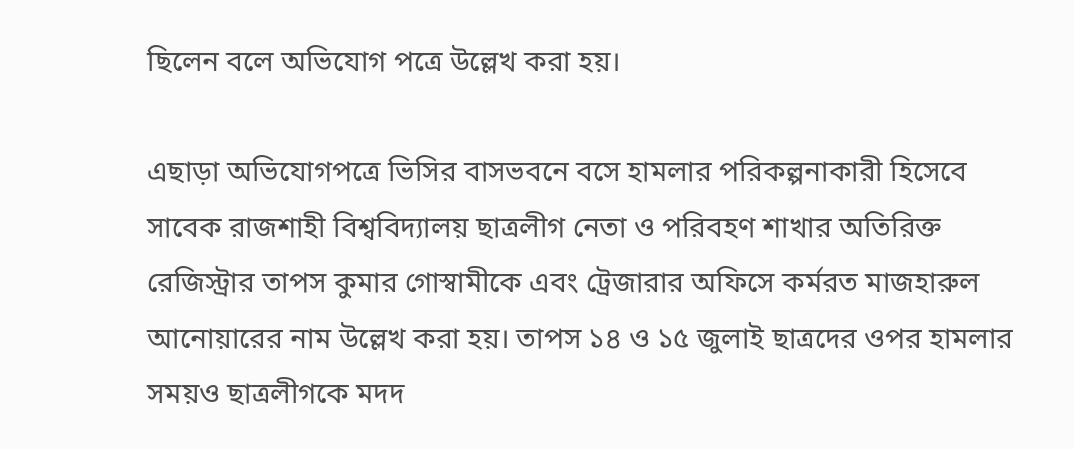ছিলেন বলে অভিযোগ পত্রে উল্লেখ করা হয়।

এছাড়া অভিযোগপত্রে ভিসির বাসভবনে বসে হামলার পরিকল্পনাকারী হিসেবে সাবেক রাজশাহী বিশ্ববিদ্যালয় ছাত্রলীগ নেতা ও পরিবহণ শাখার অতিরিক্ত রেজিস্ট্রার তাপস কুমার গোস্বামীকে এবং ট্রেজারার অফিসে কর্মরত মাজহারুল আনোয়ারের নাম উল্লেখ করা হয়। তাপস ১৪ ও ১৫ জুলাই ছাত্রদের ওপর হামলার সময়ও ছাত্রলীগকে মদদ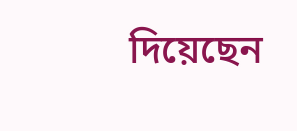দিয়েছেন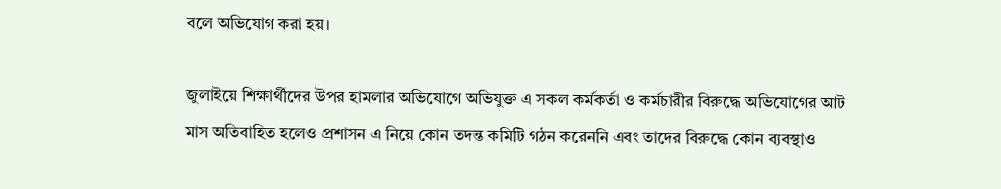বলে অভিযোগ করা হয়।

জুলাইয়ে শিক্ষার্থীদের উপর হামলার অভিযোগে অভিযুক্ত এ সকল কর্মকর্তা ও কর্মচারীর বিরুদ্ধে অভিযোগের আট মাস অতিবাহিত হলেও প্রশাসন এ নিয়ে কোন তদন্ত কমিটি গঠন করেননি এবং তাদের বিরুদ্ধে কোন ব্যবস্থাও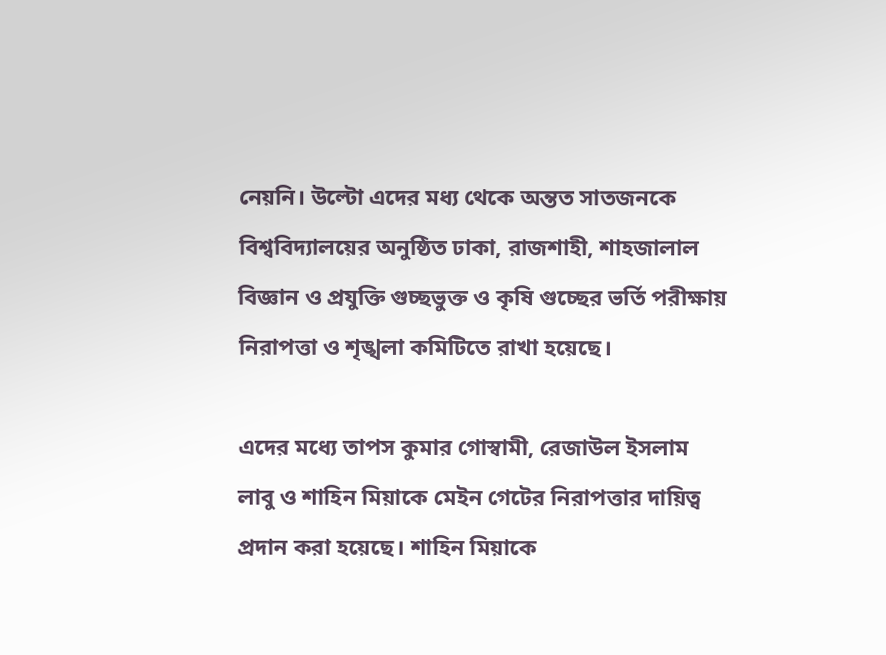নেয়নি। উল্টো এদের মধ্য থেকে অন্তত সাতজনকে বিশ্ববিদ্যালয়ের অনুষ্ঠিত ঢাকা, রাজশাহী, শাহজালাল বিজ্ঞান ও প্রযুক্তি গুচ্ছভুক্ত ও কৃষি গুচ্ছের ভর্তি পরীক্ষায় নিরাপত্তা ও শৃঙ্খলা কমিটিতে রাখা হয়েছে।

এদের মধ্যে তাপস কুমার গোস্বামী, রেজাউল ইসলাম লাবু ও শাহিন মিয়াকে মেইন গেটের নিরাপত্তার দায়িত্ব প্রদান করা হয়েছে। শাহিন মিয়াকে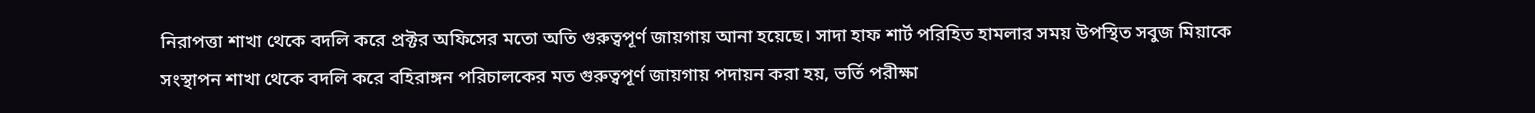নিরাপত্তা শাখা থেকে বদলি করে প্রক্টর অফিসের মতো অতি গুরুত্বপূর্ণ জায়গায় আনা হয়েছে। সাদা হাফ শার্ট পরিহিত হামলার সময় উপস্থিত সবুজ মিয়াকে সংস্থাপন শাখা থেকে বদলি করে বহিরাঙ্গন পরিচালকের মত গুরুত্বপূর্ণ জায়গায় পদায়ন করা হয়, ভর্তি পরীক্ষা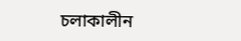চলাকালীন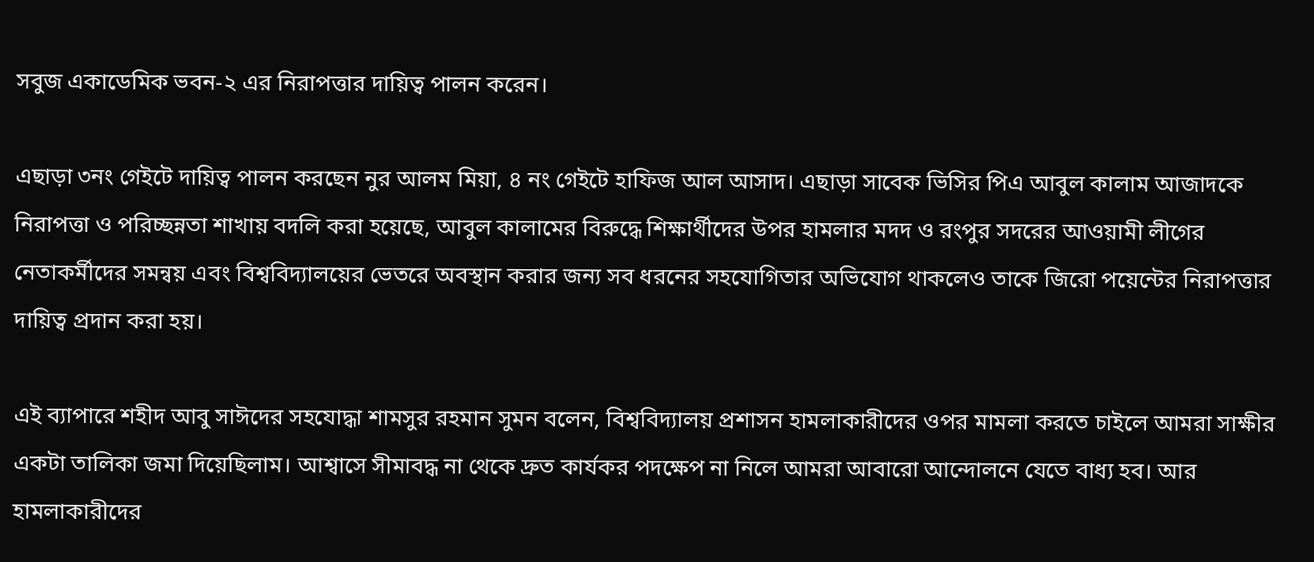সবুজ একাডেমিক ভবন-২ এর নিরাপত্তার দায়িত্ব পালন করেন।

এছাড়া ৩নং গেইটে দায়িত্ব পালন করছেন নুর আলম মিয়া, ৪ নং গেইটে হাফিজ আল আসাদ। এছাড়া সাবেক ভিসির পিএ আবুল কালাম আজাদকে নিরাপত্তা ও পরিচ্ছন্নতা শাখায় বদলি করা হয়েছে, আবুল কালামের বিরুদ্ধে শিক্ষার্থীদের উপর হামলার মদদ ও রংপুর সদরের আওয়ামী লীগের নেতাকর্মীদের সমন্বয় এবং বিশ্ববিদ্যালয়ের ভেতরে অবস্থান করার জন্য সব ধরনের সহযোগিতার অভিযোগ থাকলেও তাকে জিরো পয়েন্টের নিরাপত্তার দায়িত্ব প্রদান করা হয়।

এই ব্যাপারে শহীদ আবু সাঈদের সহযোদ্ধা শামসুর রহমান সুমন বলেন, বিশ্ববিদ্যালয় প্রশাসন হামলাকারীদের ওপর মামলা করতে চাইলে আমরা সাক্ষীর একটা তালিকা জমা দিয়েছিলাম। আশ্বাসে সীমাবদ্ধ না থেকে দ্রুত কার্যকর পদক্ষেপ না নিলে আমরা আবারো আন্দোলনে যেতে বাধ্য হব। আর হামলাকারীদের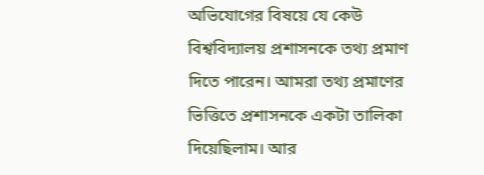অভিযোগের বিষয়ে যে কেউ বিশ্ববিদ্যালয় প্রশাসনকে তথ্য প্রমাণ দিতে পারেন। আমরা তথ্য প্রমাণের ভিত্তিতে প্রশাসনকে একটা তালিকা দিয়েছিলাম। আর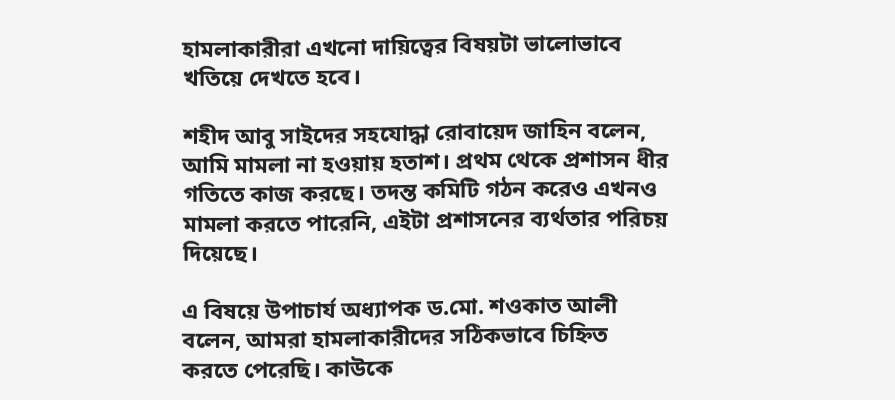হামলাকারীরা এখনো দায়িত্বের বিষয়টা ভালোভাবে খতিয়ে দেখতে হবে।

শহীদ আবু সাইদের সহযোদ্ধা রোবায়েদ জাহিন বলেন, আমি মামলা না হওয়ায় হতাশ। প্রথম থেকে প্রশাসন ধীর গতিতে কাজ করছে। তদন্ত কমিটি গঠন করেও এখনও মামলা করতে পারেনি, এইটা প্রশাসনের ব্যর্থতার পরিচয় দিয়েছে।

এ বিষয়ে উপাচার্য অধ্যাপক ড.মো. শওকাত আলী বলেন, আমরা হামলাকারীদের সঠিকভাবে চিহ্নিত করতে পেরেছি। কাউকে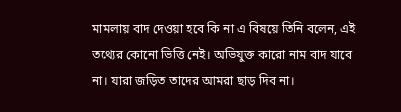মামলায় বাদ দেওয়া হবে কি না এ বিষয়ে তিনি বলেন, এই তথ্যের কোনো ভিত্তি নেই। অভিযুক্ত কারো নাম বাদ যাবে না। যারা জড়িত তাদের আমরা ছাড় দিব না।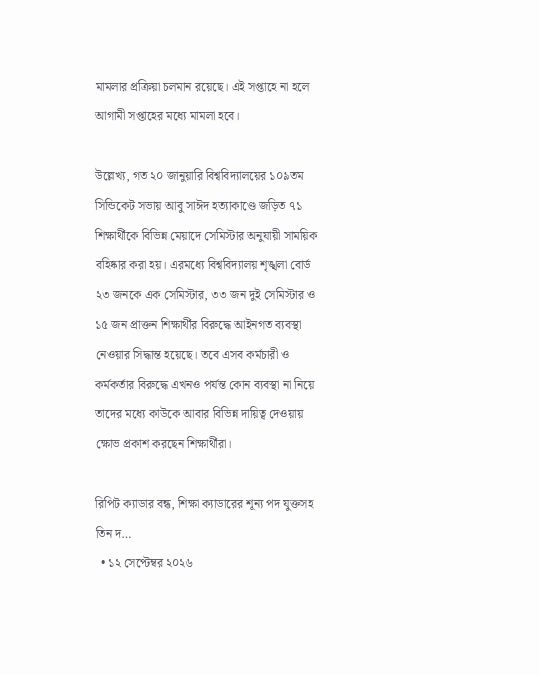মামলার প্রক্রিয়া চলমান রয়েছে। এই সপ্তাহে না হলে আগামী সপ্তাহের মধ্যে মামলা হবে।

উল্লেখ্য, গত ২০ জানুয়ারি বিশ্ববিদ্যালয়ের ১০৯তম সিন্ডিকেট সভায় আবু সাঈদ হত্যাকাণ্ডে জড়িত ৭১ শিক্ষার্থীকে বিভিন্ন মেয়াদে সেমিস্টার অনুযায়ী সাময়িক বহিষ্কার করা হয়। এরমধ্যে বিশ্ববিদ্যালয় শৃঙ্খলা বোর্ড ২৩ জনকে এক সেমিস্টার, ৩৩ জন দুই সেমিস্টার ও ১৫ জন প্রাক্তন শিক্ষার্থীর বিরুদ্ধে আইনগত ব্যবস্থা নেওয়ার সিদ্ধান্ত হয়েছে। তবে এসব কর্মচারী ও কর্মকর্তার বিরুদ্ধে এখনও পর্যন্ত কোন ব্যবস্থা না নিয়ে তাদের মধ্যে কাউকে আবার বিভিন্ন দায়িত্ব দেওয়ায় ক্ষোভ প্রকাশ করছেন শিক্ষার্থীরা।

রিপিট ক্যাডার বন্ধ, শিক্ষা ক্যাডারের শূন্য পদ যুক্তসহ তিন দ…
  • ১২ সেপ্টেম্বর ২০২৬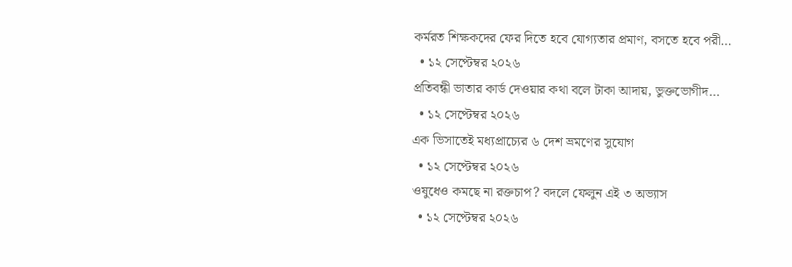কর্মরত শিক্ষকদের ফের দিতে হবে যোগ্যতার প্রমাণ, বসতে হবে পরী…
  • ১২ সেপ্টেম্বর ২০২৬
প্রতিবন্ধী ভাতার কার্ড দেওয়ার কথা বলে টাকা আদায়, ভুক্তভোগীদ…
  • ১২ সেপ্টেম্বর ২০২৬
এক ভিসাতেই মধ্যপ্রাচ্যের ৬ দেশ ভ্রমণের সুযোগ
  • ১২ সেপ্টেম্বর ২০২৬
ওষুধেও কমছে না রক্তচাপ? বদলে ফেলুন এই ৩ অভ্যাস
  • ১২ সেপ্টেম্বর ২০২৬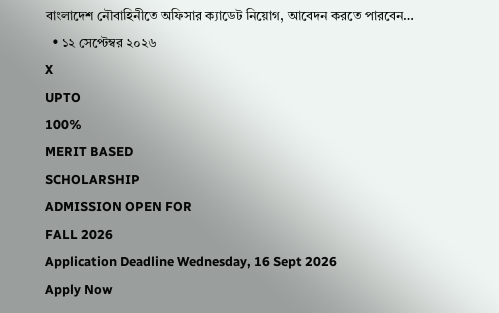বাংলাদেশ নৌবাহিনীতে অফিসার ক্যাডেট নিয়োগ, আবেদন করতে পারবেন…
  • ১২ সেপ্টেম্বর ২০২৬
X
UPTO
100%
MERIT BASED
SCHOLARSHIP
ADMISSION OPEN FOR
FALL 2026
Application Deadline Wednesday, 16 Sept 2026
Apply Now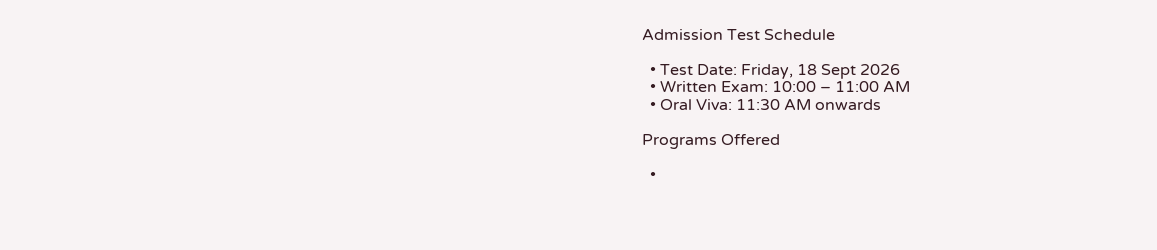Admission Test Schedule

  • Test Date: Friday, 18 Sept 2026
  • Written Exam: 10:00 – 11:00 AM
  • Oral Viva: 11:30 AM onwards

Programs Offered

  •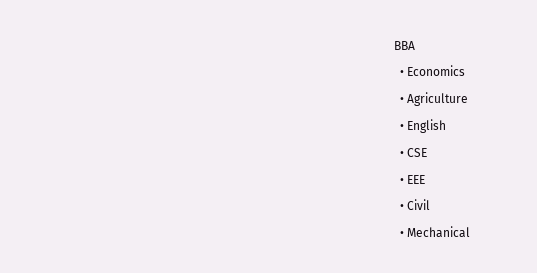BBA
  • Economics
  • Agriculture
  • English
  • CSE
  • EEE
  • Civil
  • Mechanical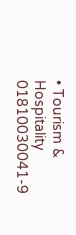• Tourism & Hospitality
01810030041-9